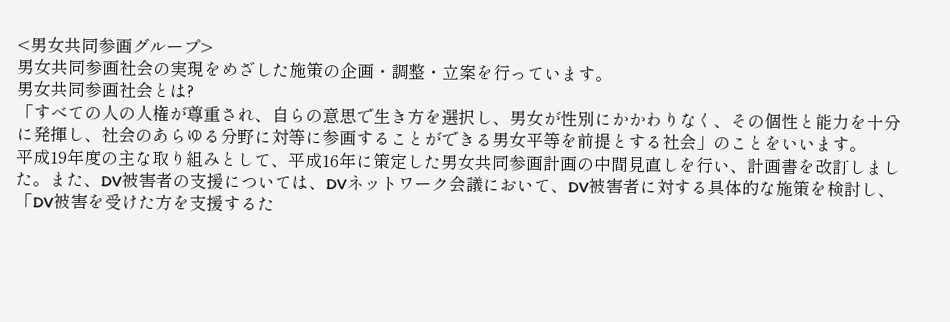<男女共同参画グループ>
男女共同参画社会の実現をめざした施策の企画・調整・立案を行っています。
男女共同参画社会とは?
「すべての人の人権が尊重され、自らの意思で生き方を選択し、男女が性別にかかわりなく、その個性と能力を十分に発揮し、社会のあらゆる分野に対等に参画することができる男女平等を前提とする社会」のことをいいます。
平成19年度の主な取り組みとして、平成16年に策定した男女共同参画計画の中間見直しを行い、計画書を改訂しました。また、DV被害者の支援については、DVネットワーク会議において、DV被害者に対する具体的な施策を検討し、「DV被害を受けた方を支援するた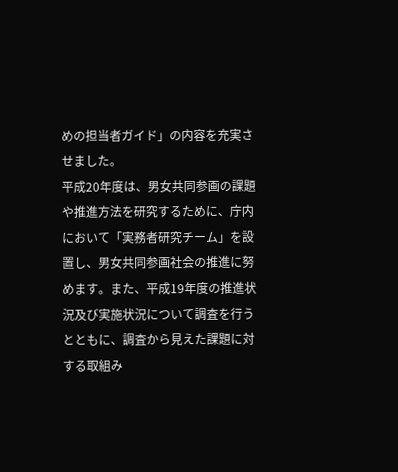めの担当者ガイド」の内容を充実させました。
平成20年度は、男女共同参画の課題や推進方法を研究するために、庁内において「実務者研究チーム」を設置し、男女共同参画社会の推進に努めます。また、平成19年度の推進状況及び実施状況について調査を行うとともに、調査から見えた課題に対する取組み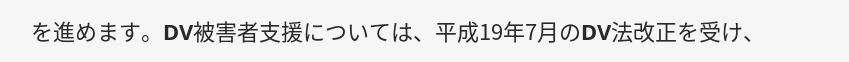を進めます。DV被害者支援については、平成19年7月のDV法改正を受け、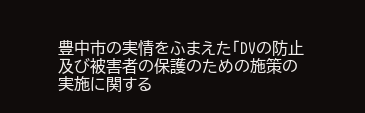豊中市の実情をふまえた「DVの防止及び被害者の保護のための施策の実施に関する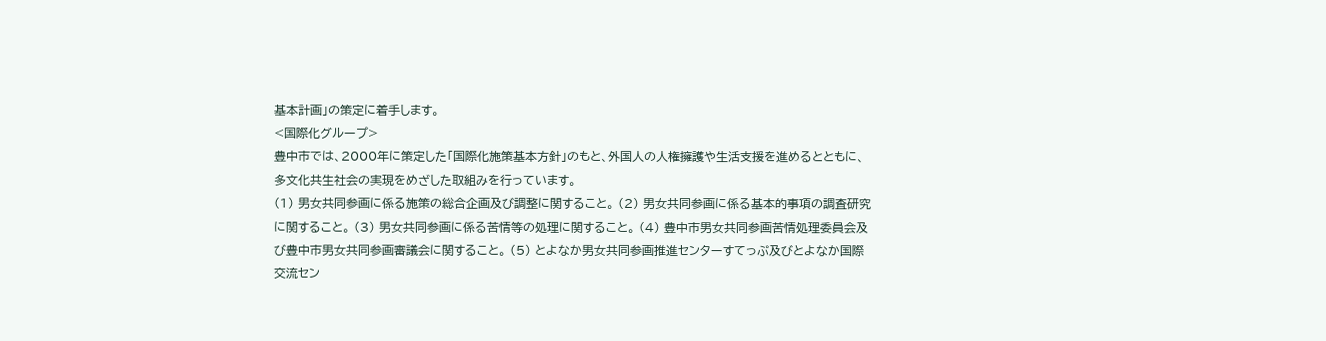基本計画」の策定に着手します。
<国際化グループ>
豊中市では、2000年に策定した「国際化施策基本方針」のもと、外国人の人権擁護や生活支援を進めるとともに、多文化共生社会の実現をめざした取組みを行っています。
(1) 男女共同参画に係る施策の総合企画及び調整に関すること。 (2) 男女共同参画に係る基本的事項の調査研究に関すること。 (3) 男女共同参画に係る苦情等の処理に関すること。 (4) 豊中市男女共同参画苦情処理委員会及び豊中市男女共同参画審議会に関すること。 (5) とよなか男女共同参画推進センターすてっぷ及びとよなか国際交流セン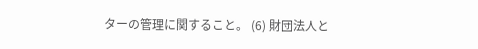ターの管理に関すること。 (6) 財団法人と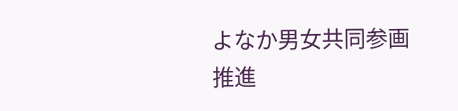よなか男女共同参画推進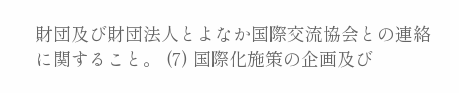財団及び財団法人とよなか国際交流協会との連絡に関すること。 (7) 国際化施策の企画及び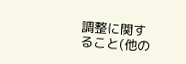調整に関すること(他の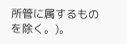所管に属するものを除く。)。